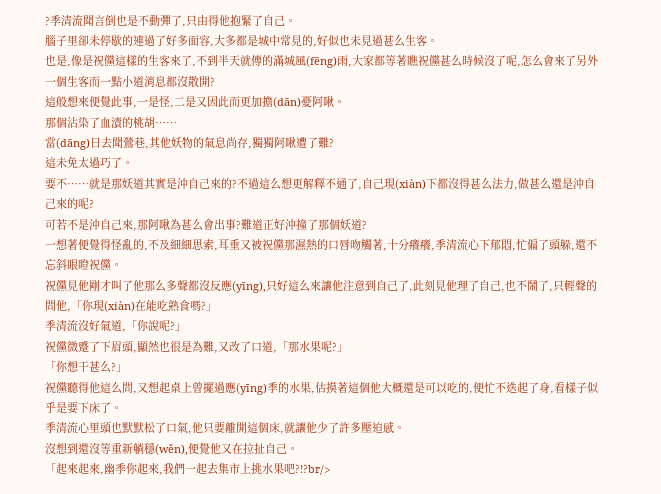?季清流聞言倒也是不動彈了,只由得他抱緊了自己。
腦子里卻未停歇的連過了好多面容,大多都是城中常見的,好似也未見過甚么生客。
也是,像是祝儻這樣的生客來了,不到半天就傳的滿城風(fēng)雨,大家都等著瞧祝儻甚么時候沒了呢,怎么會來了另外一個生客而一點小道消息都沒散開?
這般想來便覺此事,一是怪,二是又因此而更加擔(dān)憂阿啾。
那個沾染了血漬的桃胡……
當(dāng)日去聞鶯巷,其他妖物的氣息尚存,獨獨阿啾遭了難?
這未免太過巧了。
要不……就是那妖道其實是沖自己來的?不過這么想更解釋不通了,自己現(xiàn)下都沒得甚么法力,做甚么還是沖自己來的呢?
可若不是沖自己來,那阿啾為甚么會出事?難道正好沖撞了那個妖道?
一想著便覺得怪亂的,不及細細思索,耳垂又被祝儻那濕熱的口唇吻觸著,十分癢癢,季清流心下郁悶,忙偏了頭躲,還不忘斜眼瞪祝儻。
祝儻見他剛才叫了他那么多聲都沒反應(yīng),只好這么來讓他注意到自己了,此刻見他理了自己,也不鬧了,只輕聲的問他,「你現(xiàn)在能吃熟食嗎?」
季清流沒好氣道,「你說呢?」
祝儻微蹙了下眉頭,顯然也很是為難,又改了口道,「那水果呢?」
「你想干甚么?」
祝儻聽得他這么問,又想起桌上曾擺過應(yīng)季的水果,估摸著這個他大概還是可以吃的,便忙不迭起了身,看樣子似乎是要下床了。
季清流心里頭也默默松了口氣,他只要離開這個床,就讓他少了許多壓迫感。
沒想到還沒等重新躺穩(wěn),便覺他又在拉扯自己。
「起來起來,幽季你起來,我們一起去集市上挑水果吧?!?br/>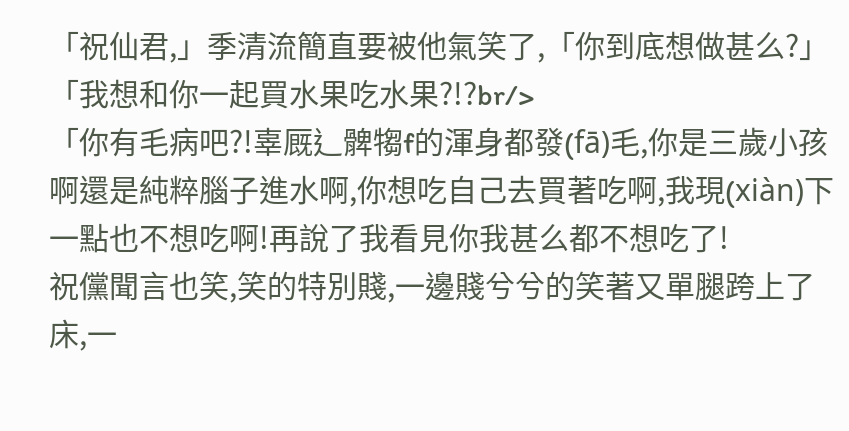「祝仙君,」季清流簡直要被他氣笑了,「你到底想做甚么?」
「我想和你一起買水果吃水果?!?br/>
「你有毛病吧?!辜厩辶髀犓f的渾身都發(fā)毛,你是三歲小孩啊還是純粹腦子進水啊,你想吃自己去買著吃啊,我現(xiàn)下一點也不想吃啊!再說了我看見你我甚么都不想吃了!
祝儻聞言也笑,笑的特別賤,一邊賤兮兮的笑著又單腿跨上了床,一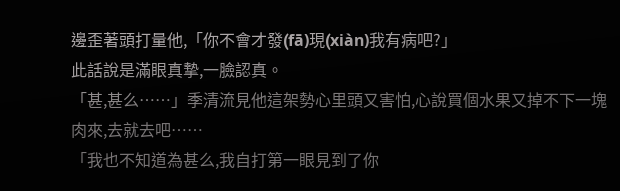邊歪著頭打量他,「你不會才發(fā)現(xiàn)我有病吧?」
此話說是滿眼真摯,一臉認真。
「甚,甚么……」季清流見他這架勢心里頭又害怕,心說買個水果又掉不下一塊肉來,去就去吧……
「我也不知道為甚么,我自打第一眼見到了你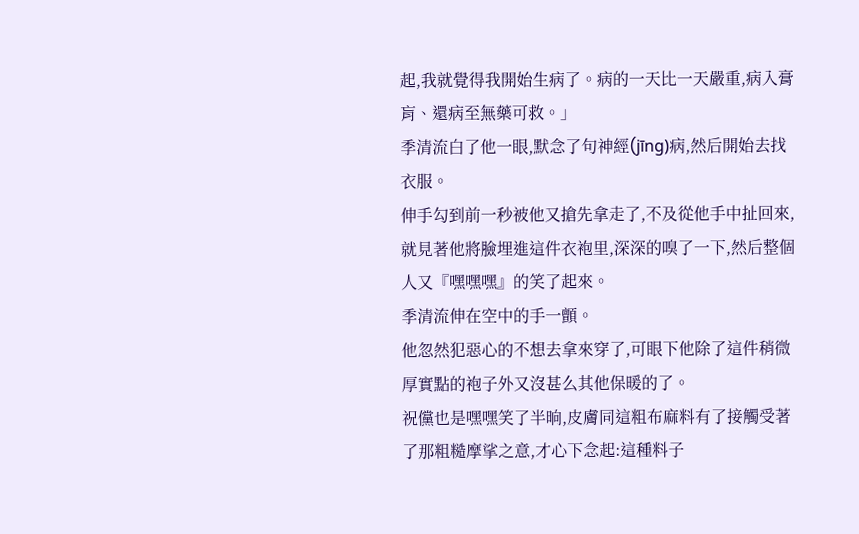起,我就覺得我開始生病了。病的一天比一天嚴重,病入膏肓、還病至無藥可救。」
季清流白了他一眼,默念了句神經(jīng)病,然后開始去找衣服。
伸手勾到前一秒被他又搶先拿走了,不及從他手中扯回來,就見著他將臉埋進這件衣袍里,深深的嗅了一下,然后整個人又『嘿嘿嘿』的笑了起來。
季清流伸在空中的手一顫。
他忽然犯惡心的不想去拿來穿了,可眼下他除了這件稍微厚實點的袍子外又沒甚么其他保暖的了。
祝儻也是嘿嘿笑了半晌,皮膚同這粗布麻料有了接觸受著了那粗糙摩挲之意,才心下念起:這種料子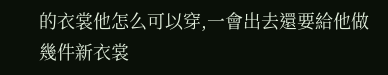的衣裳他怎么可以穿,一會出去還要給他做幾件新衣裳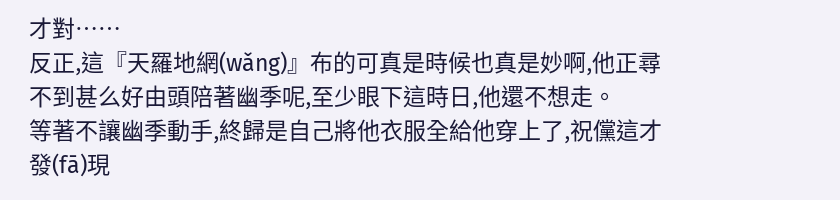才對……
反正,這『天羅地網(wǎng)』布的可真是時候也真是妙啊,他正尋不到甚么好由頭陪著幽季呢,至少眼下這時日,他還不想走。
等著不讓幽季動手,終歸是自己將他衣服全給他穿上了,祝儻這才發(fā)現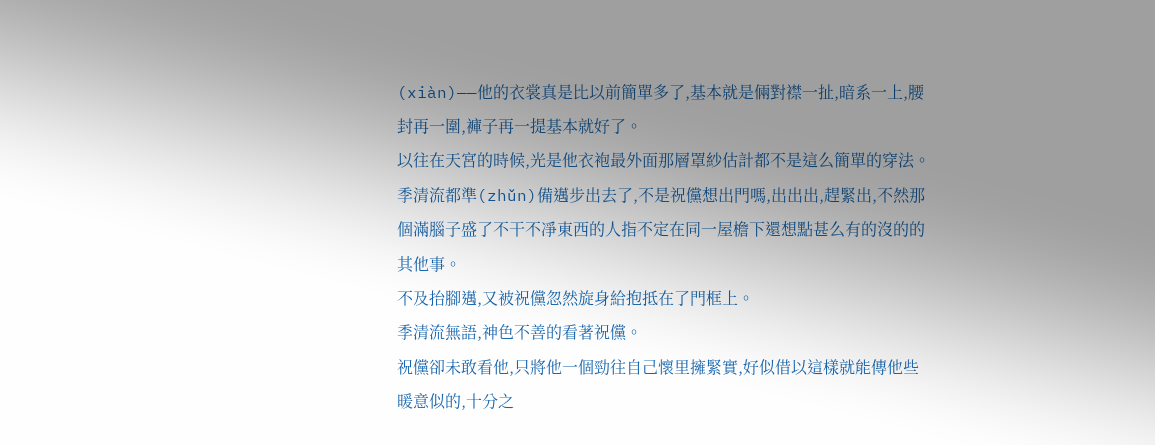(xiàn)——他的衣裳真是比以前簡單多了,基本就是倆對襟一扯,暗系一上,腰封再一圍,褲子再一提基本就好了。
以往在天宮的時候,光是他衣袍最外面那層罩紗估計都不是這么簡單的穿法。
季清流都準(zhǔn)備邁步出去了,不是祝儻想出門嗎,出出出,趕緊出,不然那個滿腦子盛了不干不凈東西的人指不定在同一屋檐下還想點甚么有的沒的的其他事。
不及抬腳邁,又被祝儻忽然旋身給抱抵在了門框上。
季清流無語,神色不善的看著祝儻。
祝儻卻未敢看他,只將他一個勁往自己懷里擁緊實,好似借以這樣就能傳他些暖意似的,十分之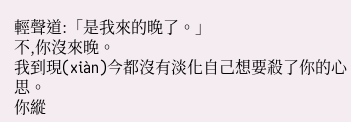輕聲道:「是我來的晚了。」
不,你沒來晚。
我到現(xiàn)今都沒有淡化自己想要殺了你的心思。
你縱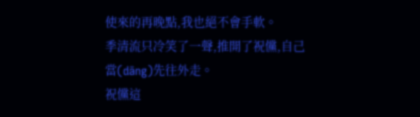使來的再晚點,我也絕不會手軟。
季清流只冷笑了一聲,推開了祝儻,自己當(dāng)先往外走。
祝儻這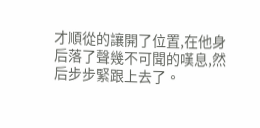才順從的讓開了位置,在他身后落了聲幾不可聞的嘆息,然后步步緊跟上去了。